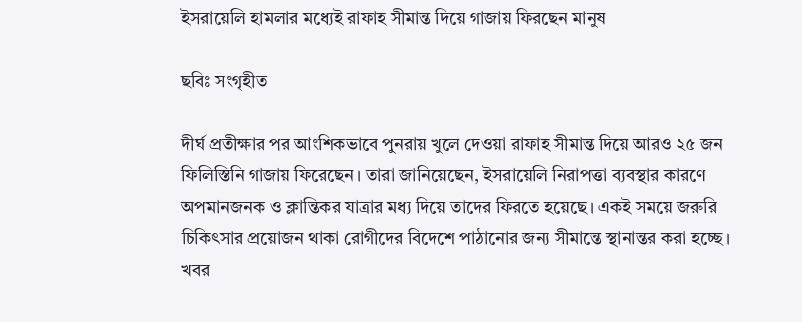ইসরায়েলি হামলার মধ্যেই রাফাহ সীমান্ত দিয়ে গাজায় ফিরছেন মানুষ

ছবিঃ সংগৃহীত

দীর্ঘ প্রতীক্ষার পর আংশিকভাবে পুনরায় খুলে দেওয়া রাফাহ সীমান্ত দিয়ে আরও ২৫ জন ফিলিস্তিনি গাজায় ফিরেছেন। তারা জানিয়েছেন, ইসরায়েলি নিরাপত্তা ব্যবস্থার কারণে অপমানজনক ও ক্লান্তিকর যাত্রার মধ্য দিয়ে তাদের ফিরতে হয়েছে। একই সময়ে জরুরি চিকিৎসার প্রয়োজন থাকা রোগীদের বিদেশে পাঠানোর জন্য সীমান্তে স্থানান্তর করা হচ্ছে। খবর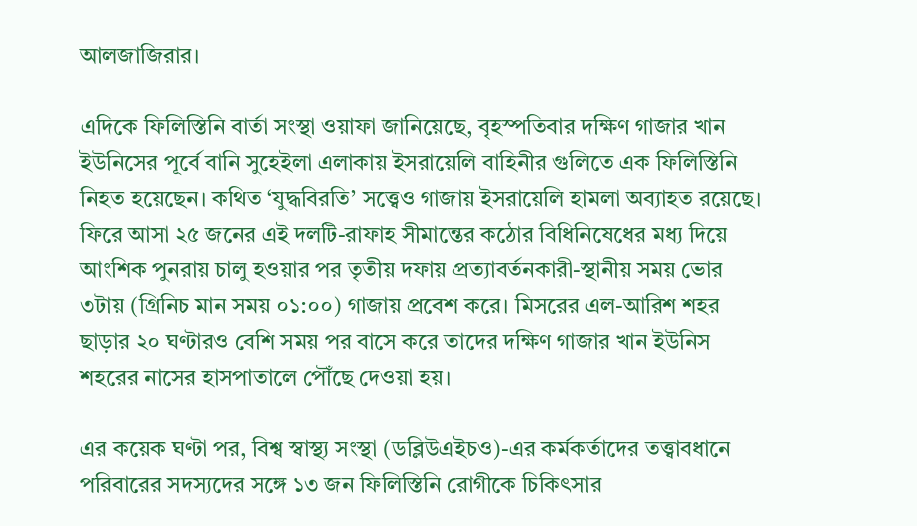আলজাজিরার।

এদিকে ফিলিস্তিনি বার্তা সংস্থা ওয়াফা জানিয়েছে, বৃহস্পতিবার দক্ষিণ গাজার খান ইউনিসের পূর্বে বানি সুহেইলা এলাকায় ইসরায়েলি বাহিনীর গুলিতে এক ফিলিস্তিনি নিহত হয়েছেন। কথিত ‘যুদ্ধবিরতি’ সত্ত্বেও গাজায় ইসরায়েলি হামলা অব্যাহত রয়েছে। ফিরে আসা ২৫ জনের এই দলটি-রাফাহ সীমান্তের কঠোর বিধিনিষেধের মধ্য দিয়ে আংশিক পুনরায় চালু হওয়ার পর তৃতীয় দফায় প্রত্যাবর্তনকারী-স্থানীয় সময় ভোর ৩টায় (গ্রিনিচ মান সময় ০১:০০) গাজায় প্রবেশ করে। মিসরের এল-আরিশ শহর ছাড়ার ২০ ঘণ্টারও বেশি সময় পর বাসে করে তাদের দক্ষিণ গাজার খান ইউনিস শহরের নাসের হাসপাতালে পৌঁছে দেওয়া হয়।

এর কয়েক ঘণ্টা পর, বিশ্ব স্বাস্থ্য সংস্থা (ডব্লিউএইচও)-এর কর্মকর্তাদের তত্ত্বাবধানে পরিবারের সদস্যদের সঙ্গে ১৩ জন ফিলিস্তিনি রোগীকে চিকিৎসার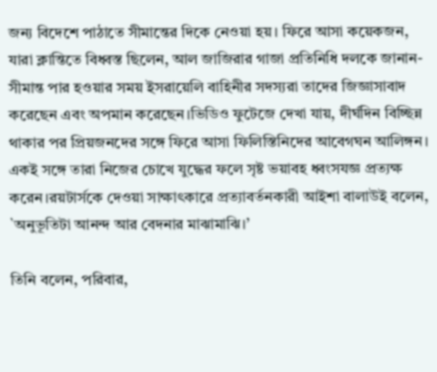জন্য বিদেশে পাঠাতে সীমান্তের দিকে নেওয়া হয়। ফিরে আসা কয়েকজন, যারা ক্লান্তিতে বিধ্বস্ত ছিলেন, আল জাজিরার গাজা প্রতিনিধি দলকে জানান-সীমান্ত পার হওয়ার সময় ইসরায়েলি বাহিনীর সদস্যরা তাদের জিজ্ঞাসাবাদ করেছেন এবং অপমান করেছেন।ভিডিও ফুটেজে দেখা যায়, দীর্ঘদিন বিচ্ছিন্ন থাকার পর প্রিয়জনদের সঙ্গে ফিরে আসা ফিলিস্তিনিদের আবেগঘন আলিঙ্গন। একই সঙ্গে তারা নিজের চোখে যুদ্ধের ফলে সৃষ্ট ভয়াবহ ধ্বংসযজ্ঞ প্রত্যক্ষ করেন।রয়টার্সকে দেওয়া সাক্ষাৎকারে প্রত্যাবর্তনকারী আইশা বালাউই বলেন, `অনুভূতিটা আনন্দ আর বেদনার মাঝামাঝি।’

তিনি বলেন, পরিবার,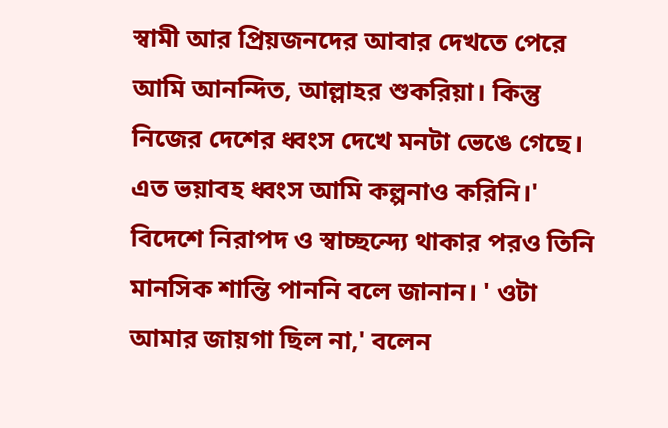স্বামী আর প্রিয়জনদের আবার দেখতে পেরে আমি আনন্দিত, আল্লাহর শুকরিয়া। কিন্তু নিজের দেশের ধ্বংস দেখে মনটা ভেঙে গেছে। এত ভয়াবহ ধ্বংস আমি কল্পনাও করিনি।' বিদেশে নিরাপদ ও স্বাচ্ছন্দ্যে থাকার পরও তিনি মানসিক শান্তি পাননি বলে জানান। ' ওটা আমার জায়গা ছিল না,' বলেন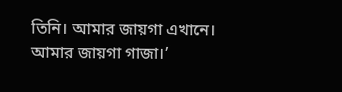তিনি। আমার জায়গা এখানে। আমার জায়গা গাজা।’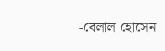-বেলাল হোসেন